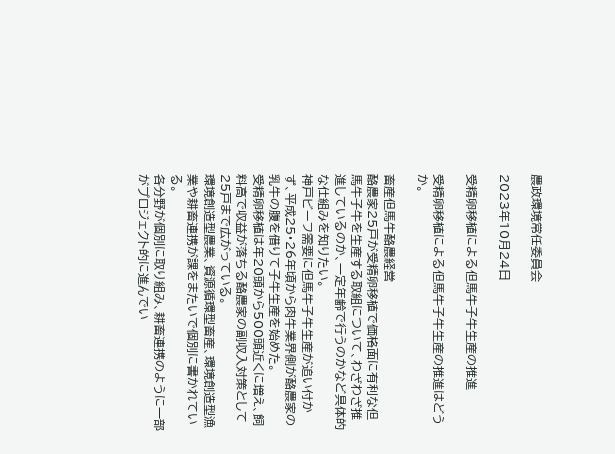農政環境常任委員会

2023年10月24日

受精卵移植による但馬牛子牛生産の推進

受精卵移植による但馬牛子牛生産の推進はどうか。

畜産但馬牛酪農経営
酪農家25戸が受精卵移植で価格面に有利な但馬牛子牛を生産する取組について、わざわざ推進しているのか、一定年齢で行うのかなど具体的な仕組みを知りたい。
神戸ビーフ需要に但馬牛子牛生産が追い付かず、平成25・26年頃から肉牛業界側が酪農家の乳牛の腹を借りて子牛生産を始めた。
受精卵移植は年20頭から500頭近くに増え、飼料高で収益が落ちる酪農家の副収入対策として25戸まで広がっている。
環境創造型農業、資源循環型畜産、環境創造型漁業や耕畜連携が課をまたいで個別に書かれている。
各分野が個別に取り組み、耕畜連携のように一部がプロジェクト的に進んでい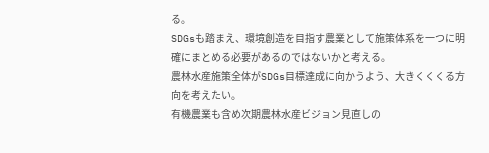る。
SDGsも踏まえ、環境創造を目指す農業として施策体系を一つに明確にまとめる必要があるのではないかと考える。
農林水産施策全体がSDGs目標達成に向かうよう、大きくくくる方向を考えたい。
有機農業も含め次期農林水産ビジョン見直しの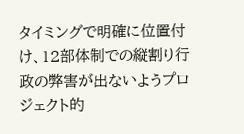タイミングで明確に位置付け、12部体制での縦割り行政の弊害が出ないようプロジェクト的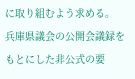に取り組むよう求める。
兵庫県議会の公開会議録をもとにした非公式の要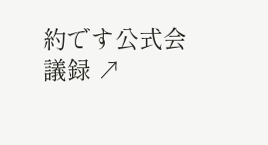約です公式会議録 ↗